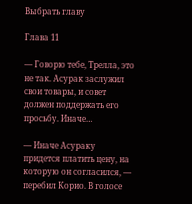Выбрать главу

Глава 11

— Говорю тебе, Трелла, это не так. Асурак заслужил свои товары, и совет должен поддержать его просьбу. Иначе…

— Иначе Асураку придется платить цену, на которую он согласился, — перебил Корио. В голосе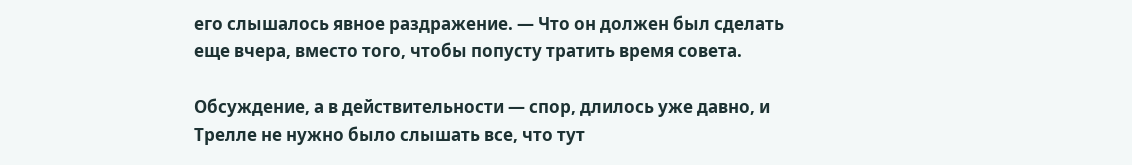его слышалось явное раздражение. — Что он должен был сделать еще вчера, вместо того, чтобы попусту тратить время совета.

Обсуждение, а в действительности — спор, длилось уже давно, и Трелле не нужно было слышать все, что тут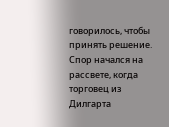говорилось, чтобы принять решение. Спор начался на рассвете, когда торговец из Дилгарта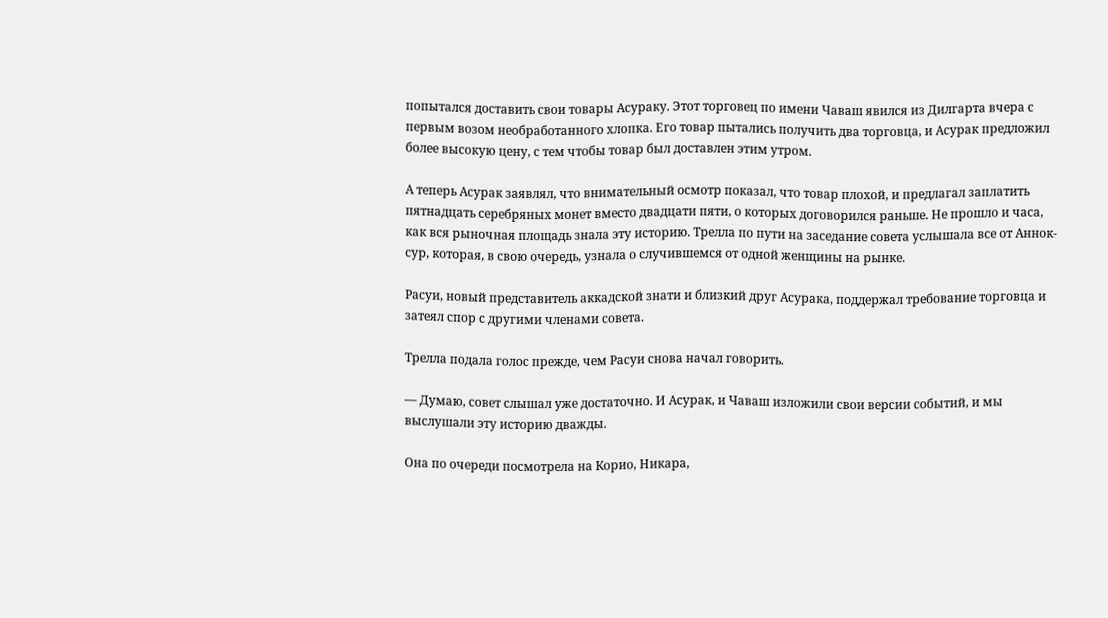попытался доставить свои товары Асураку. Этот торговец по имени Чаваш явился из Дилгарта вчера с первым возом необработанного хлопка. Его товар пытались получить два торговца, и Асурак предложил более высокую цену, с тем чтобы товар был доставлен этим утром.

А теперь Асурак заявлял, что внимательный осмотр показал, что товар плохой, и предлагал заплатить пятнадцать серебряных монет вместо двадцати пяти, о которых договорился раньше. Не прошло и часа, как вся рыночная площадь знала эту историю. Трелла по пути на заседание совета услышала все от Аннок-сур, которая, в свою очередь, узнала о случившемся от одной женщины на рынке.

Расуи, новый представитель аккадской знати и близкий друг Асурака, поддержал требование торговца и затеял спор с другими членами совета.

Трелла подала голос прежде, чем Расуи снова начал говорить.

— Думаю, совет слышал уже достаточно. И Асурак, и Чаваш изложили свои версии событий, и мы выслушали эту историю дважды.

Она по очереди посмотрела на Корио, Никара,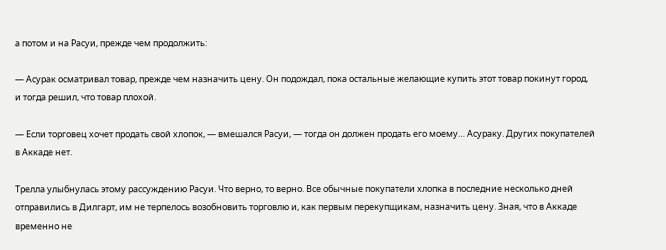а потом и на Расуи, прежде чем продолжить:

— Асурак осматривал товар, прежде чем назначить цену. Он подождал, пока остальные желающие купить этот товар покинут город, и тогда решил, что товар плохой.

— Если торговец хочет продать свой хлопок, — вмешался Расуи, — тогда он должен продать его моему… Асураку. Других покупателей в Аккаде нет.

Трелла улыбнулась этому рассуждению Расуи. Что верно, то верно. Все обычные покупатели хлопка в последние несколько дней отправились в Дилгарт, им не терпелось возобновить торговлю и, как первым перекупщикам, назначить цену. Зная, что в Аккаде временно не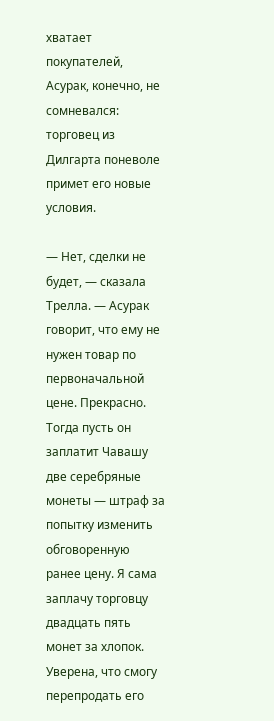хватает покупателей, Асурак, конечно, не сомневался: торговец из Дилгарта поневоле примет его новые условия.

— Нет, сделки не будет, — сказала Трелла. — Асурак говорит, что ему не нужен товар по первоначальной цене. Прекрасно. Тогда пусть он заплатит Чавашу две серебряные монеты — штраф за попытку изменить обговоренную ранее цену. Я сама заплачу торговцу двадцать пять монет за хлопок. Уверена, что смогу перепродать его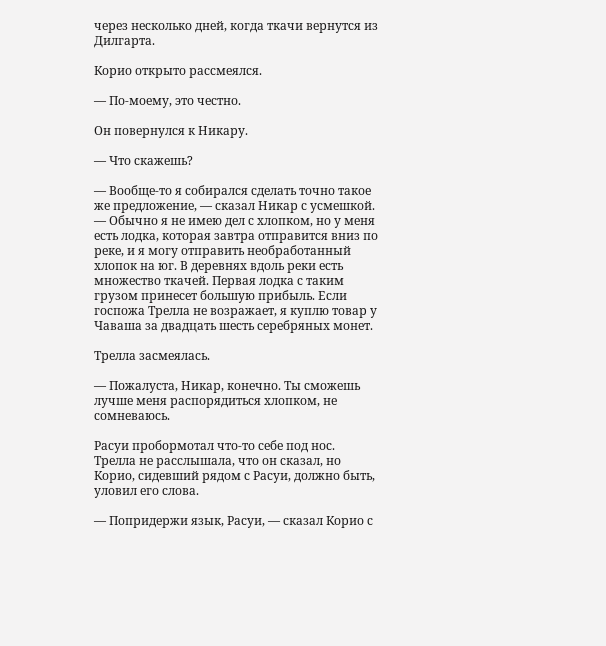через несколько дней, когда ткачи вернутся из Дилгарта.

Корио открыто рассмеялся.

— По-моему, это честно.

Он повернулся к Никару.

— Что скажешь?

— Вообще-то я собирался сделать точно такое же предложение, — сказал Никар с усмешкой. — Обычно я не имею дел с хлопком, но у меня есть лодка, которая завтра отправится вниз по реке, и я могу отправить необработанный хлопок на юг. В деревнях вдоль реки есть множество ткачей. Первая лодка с таким грузом принесет большую прибыль. Если госпожа Трелла не возражает, я куплю товар у Чаваша за двадцать шесть серебряных монет.

Трелла засмеялась.

— Пожалуста, Никар, конечно. Ты сможешь лучше меня распорядиться хлопком, не сомневаюсь.

Расуи пробормотал что-то себе под нос. Трелла не расслышала, что он сказал, но Корио, сидевший рядом с Расуи, должно быть, уловил его слова.

— Попридержи язык, Расуи, — сказал Корио с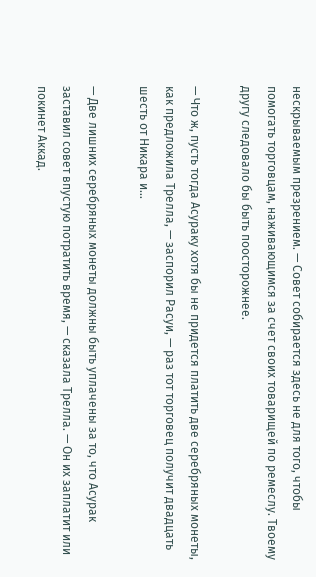нескрываемым презрением. — Совет собирается здесь не для того, чтобы помогать торговцам, наживающимся за счет своих товарищей по ремеслу. Твоему другу следовало бы быть поосторожнее.

— Что ж, пусть тогда Асураку хотя бы не придется платить две серебряных монеты, как предложила Трелла, — заспорил Расуи, — раз тот торговец получит двадцать шесть от Никара и…

— Две лишних серебряных монеты должны быть уплачены за то, что Асурак заставил совет впустую потратить время, — сказала Трелла. — Он их заплатит или покинет Аккад.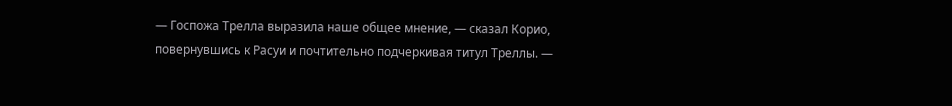— Госпожа Трелла выразила наше общее мнение, — сказал Корио, повернувшись к Расуи и почтительно подчеркивая титул Треллы. —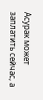Асурак может заплатить сейчас, а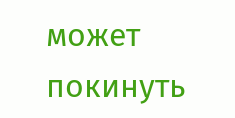может покинуть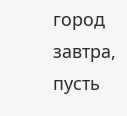город завтра, пусть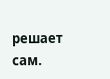решает сам.